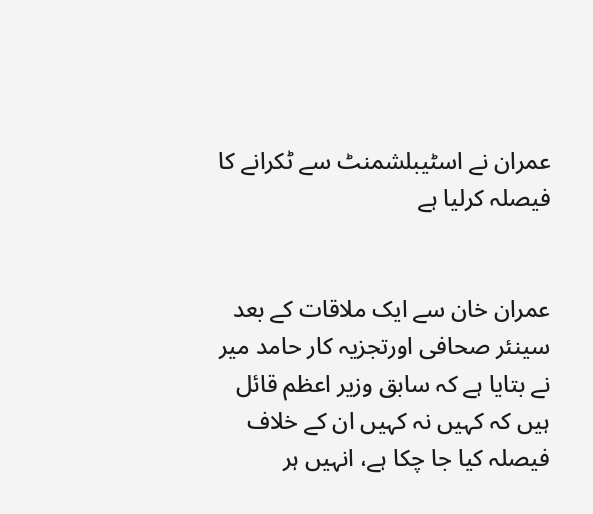عمران نے اسٹیبلشمنٹ سے ٹکرانے کا فیصلہ کرلیا ہے


عمران خان سے ایک ملاقات کے بعد سینئر صحافی اورتجزیہ کار حامد میر نے بتایا ہے کہ سابق وزیر اعظم قائل ہیں کہ کہیں نہ کہیں ان کے خلاف فیصلہ کیا جا چکا ہے، انہیں ہر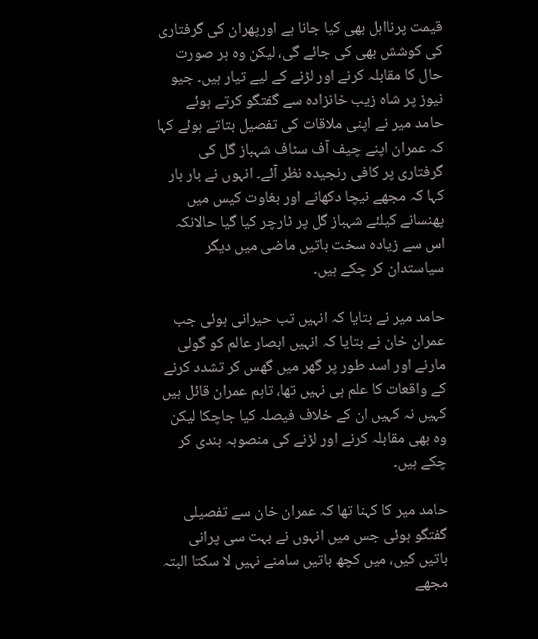قیمت پرنااہل بھی کیا جانا ہے اورپھران کی گرفتاری کی کوشش بھی کی جائے گی، لیکن وہ ہر صورت حال کا مقابلہ کرنے اور لڑنے کے لیے تیار ہیں۔ جیو نیوز پر شاہ زیب خانزادہ سے گفتگو کرتے ہوئے حامد میر نے اپنی ملاقات کی تفصیل بتاتے ہوئے کہا کہ عمران اپنے چیف آف سٹاف شہباز گل کی گرفتاری پر کافی رنجیدہ نظر آئے۔ انہوں نے بار بار کہا کہ مجھے نیچا دکھانے اور بغاوت کیس میں پھنسانے کیلئے شہباز گل پر ٹارچر کیا گیا حالانکہ اس سے زیادہ سخت باتیں ماضی میں دیگر سیاستدان کر چکے ہیں۔

حامد میر نے بتایا کہ انہیں تب حیرانی ہوئی جب عمران خان نے بتایا کہ انہیں ابصار عالم کو گولی مارنے اور اسد طور پر گھر میں گھس کر تشدد کرنے کے واقعات کا علم ہی نہیں تھا، تاہم عمران قائل ہیں کہیں نہ کہیں ان کے خلاف فیصلہ کیا جاچکا لیکن وہ بھی مقابلہ کرنے اور لڑنے کی منصوبہ بندی کر چکے ہیں۔

حامد میر کا کہنا تھا کہ عمران خان سے تفصیلی گفتگو ہوئی جس میں انہوں نے بہت سی پرانی باتیں کیں، میں کچھ باتیں سامنے نہیں لا سکتا البتہ مجھے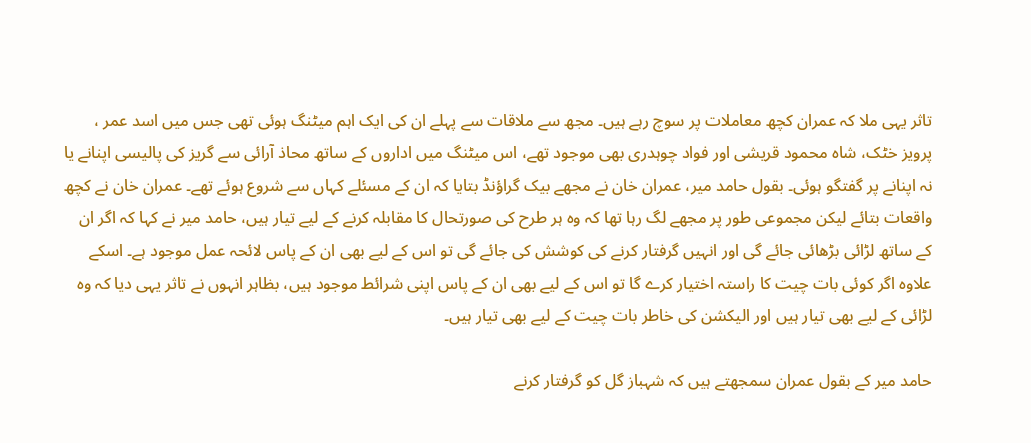تاثر یہی ملا کہ عمران کچھ معاملات پر سوچ رہے ہیں۔ مجھ سے ملاقات سے پہلے ان کی ایک اہم میٹنگ ہوئی تھی جس میں اسد عمر ، پرویز خٹک، شاہ محمود قریشی اور فواد چوہدری بھی موجود تھے، اس میٹنگ میں اداروں کے ساتھ محاذ آرائی سے گریز کی پالیسی اپنانے یا نہ اپنانے پر گفتگو ہوئی۔ بقول حامد میر، عمران خان نے مجھے بیک گراؤنڈ بتایا کہ ان کے مسئلے کہاں سے شروع ہوئے تھے۔ عمران خان نے کچھ واقعات بتائے لیکن مجموعی طور پر مجھے لگ رہا تھا کہ وہ ہر طرح کی صورتحال کا مقابلہ کرنے کے لیے تیار ہیں، حامد میر نے کہا کہ اگر ان کے ساتھ لڑائی بڑھائی جائے گی اور انہیں گرفتار کرنے کی کوشش کی جائے گی تو اس کے لیے بھی ان کے پاس لائحہ عمل موجود ہے۔ اسکے علاوہ اگر کوئی بات چیت کا راستہ اختیار کرے گا تو اس کے لیے بھی ان کے پاس اپنی شرائط موجود ہیں، بظاہر انہوں نے تاثر یہی دیا کہ وہ لڑائی کے لیے بھی تیار ہیں اور الیکشن کی خاطر بات چیت کے لیے بھی تیار ہیں۔

حامد میر کے بقول عمران سمجھتے ہیں کہ شہباز گل کو گرفتار کرنے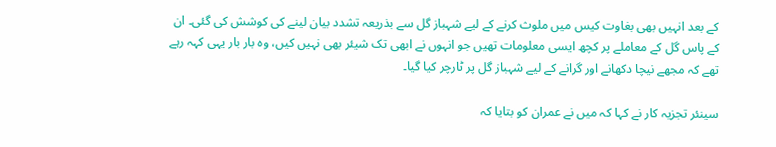کے بعد انہیں بھی بغاوت کیس میں ملوث کرنے کے لیے شہباز گل سے بذریعہ تشدد بیان لینے کی کوشش کی گئی۔ ان کے پاس گل کے معاملے پر کچھ ایسی معلومات تھیں جو انہوں نے ابھی تک شیئر بھی نہیں کیں، وہ بار بار یہی کہہ رہے تھے کہ مجھے نیچا دکھانے اور گرانے کے لیے شہباز گل پر ٹارچر کیا گیا۔

سینئر تجزیہ کار نے کہا کہ میں نے عمران کو بتایا کہ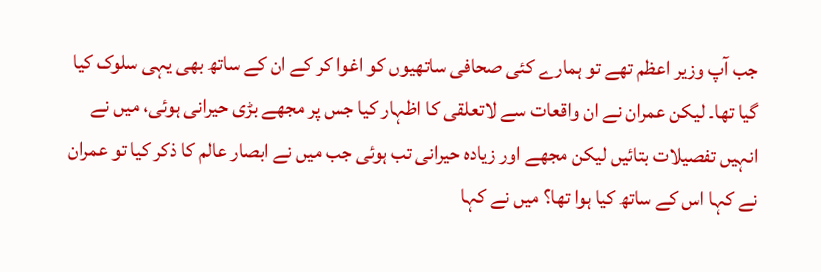جب آپ وزیر اعظم تھے تو ہمارے کئی صحافی ساتھیوں کو اغوا کر کے ان کے ساتھ بھی یہی سلوک کیا گیا تھا۔ لیکن عمران نے ان واقعات سے لاتعلقی کا اظہار کیا جس پر مجھے بڑی حیرانی ہوئی، میں نے انہیں تفصیلات بتائیں لیکن مجھے اور زیادہ حیرانی تب ہوئی جب میں نے ابصار عالم کا ذکر کیا تو عمران نے کہا اس کے ساتھ کیا ہوا تھا؟ میں نے کہا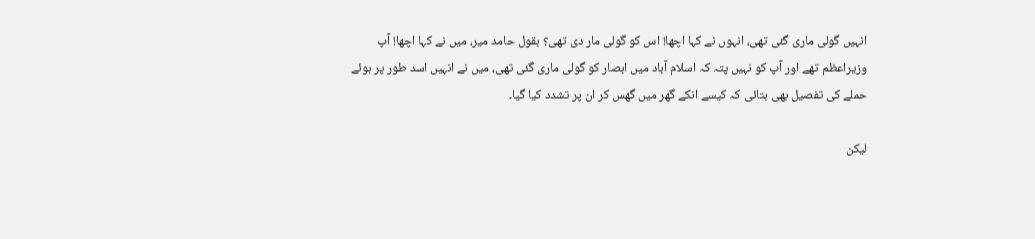انہیں گولی ماری گئی تھی، انہوں نے کہا اچھا! اس کو گولی مار دی تھی؟ بقول حامد میر، میں نے کہا اچھا! آپ وزیراعظم تھے اور آپ کو نہیں پتہ کہ اسلام آباد میں ابصار کو گولی ماری گئی تھی، میں نے انہیں اسد طور پر ہوئے حملے کی تفصیل بھی بتائی کہ کیسے انکے گھر میں گھس کر ان پر تشدد کیا گیا۔

لیکن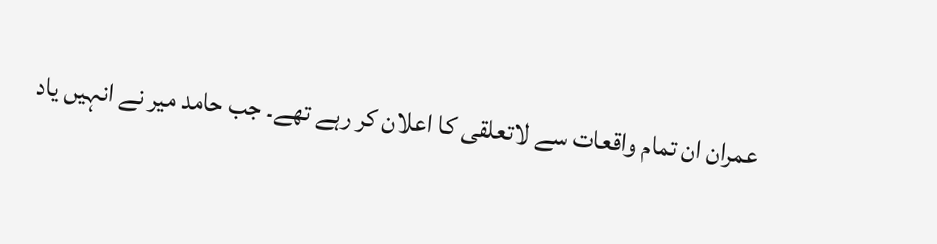عمران ان تمام واقعات سے لاتعلقی کا اعلان کر رہے تھے۔ جب حامد میر نے انہیں یاد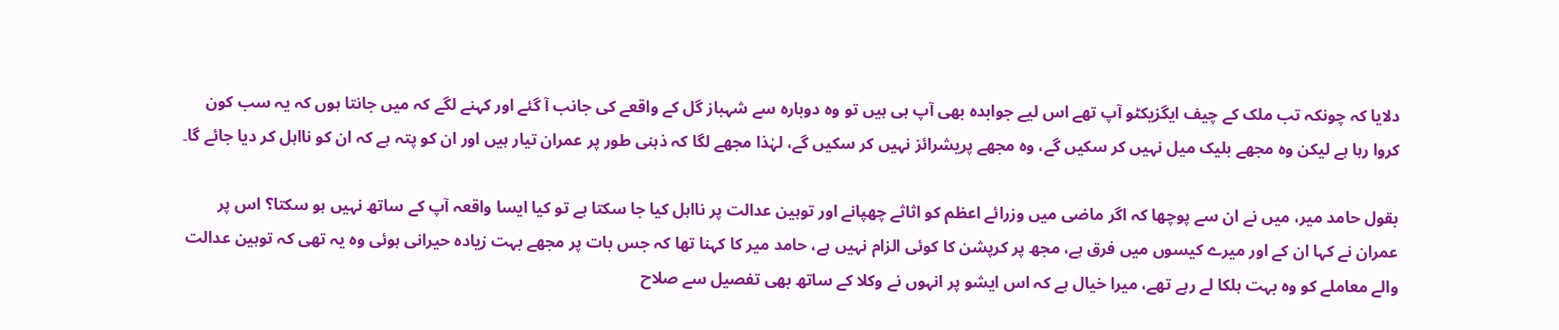دلایا کہ چونکہ تب ملک کے چیف ایگزیکٹو آپ تھے اس لیے جوابدہ بھی آپ ہی ہیں تو وہ دوبارہ سے شہباز گل کے واقعے کی جانب آ گئے اور کہنے لگے کہ میں جانتا ہوں کہ یہ سب کون کروا رہا ہے لیکن وہ مجھے بلیک میل نہیں کر سکیں گے، وہ مجھے پریشرائز نہیں کر سکیں گے، لہٰذا مجھے لگا کہ ذہنی طور پر عمران تیار ہیں اور ان کو پتہ ہے کہ ان کو نااہل کر دیا جائے گا۔

بقول حامد میر، میں نے ان سے پوچھا کہ اگر ماضی میں وزرائے اعظم کو اثاثے چھپانے اور توہین عدالت پر نااہل کیا جا سکتا ہے تو کیا ایسا واقعہ آپ کے ساتھ نہیں ہو سکتا؟ اس پر عمران نے کہا ان کے اور میرے کیسوں میں فرق ہے، مجھ پر کرپشن کا کوئی الزام نہیں ہے، حامد میر کا کہنا تھا کہ جس بات پر مجھے بہت زیادہ حیرانی ہوئی وہ یہ تھی کہ توہین عدالت والے معاملے کو وہ بہت ہلکا لے رہے تھے، میرا خیال ہے کہ اس ایشو پر انہوں نے وکلا کے ساتھ بھی تفصیل سے صلاح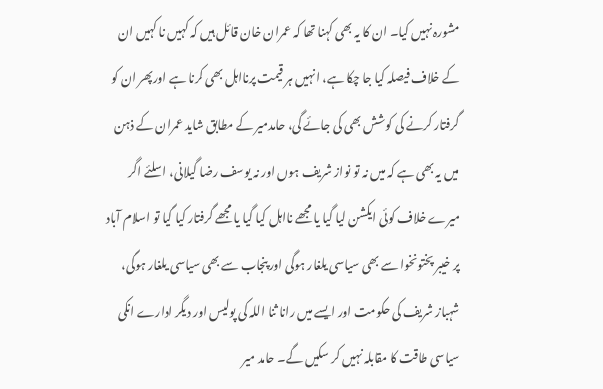مشورہ نہیں کیا۔ ان کا یہ بھی کہنا تھا کہ عمران خان قائل ہیں کہ کہیں نا کہیں ان کے خلاف فیصلہ کیا جا چکا ہے، انہیں ہر قیمت پرنااہل بھی کرنا ہے اورپھر ان کو گرفتار کرنے کی کوشش بھی کی جائے گی، حامدمیر کے مطابق شاید عمران کے ذہن میں یہ بھی ہے کہ میں نہ تو نواز شریف ہوں اور نہ یوسف رضا گیلانی، اسلئے اگر میرے خلاف کوئی ایکشن لیا گیا یا مجھے نااہل کیا گیا یا مجھے گرفتار کیا گیا تو اسلام آباد پر خیبر پختونخوا سے بھی سیاسی یلغار ہوگی اور پنجاب سے بھی سیاسی یلغار ہوگی، شہباز شریف کی حکومت اور ایسے میں رانا ثنا اللہ کی پولیس اور دیگر ادارے انکی سیاسی طاقت کا مقابلہ نہیں کر سکیں گے۔ حامد میر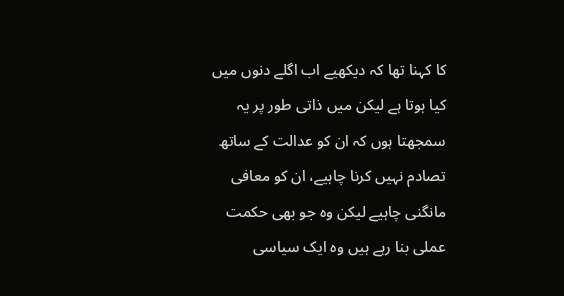کا کہنا تھا کہ دیکھیے اب اگلے دنوں میں کیا ہوتا ہے لیکن میں ذاتی طور پر یہ سمجھتا ہوں کہ ان کو عدالت کے ساتھ تصادم نہیں کرنا چاہیے، ان کو معافی مانگنی چاہیے لیکن وہ جو بھی حکمت عملی بنا رہے ہیں وہ ایک سیاسی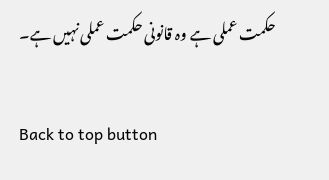حکمت عملی ہے وہ قانونی حکمت عملی نہیں ہے۔

Back to top button